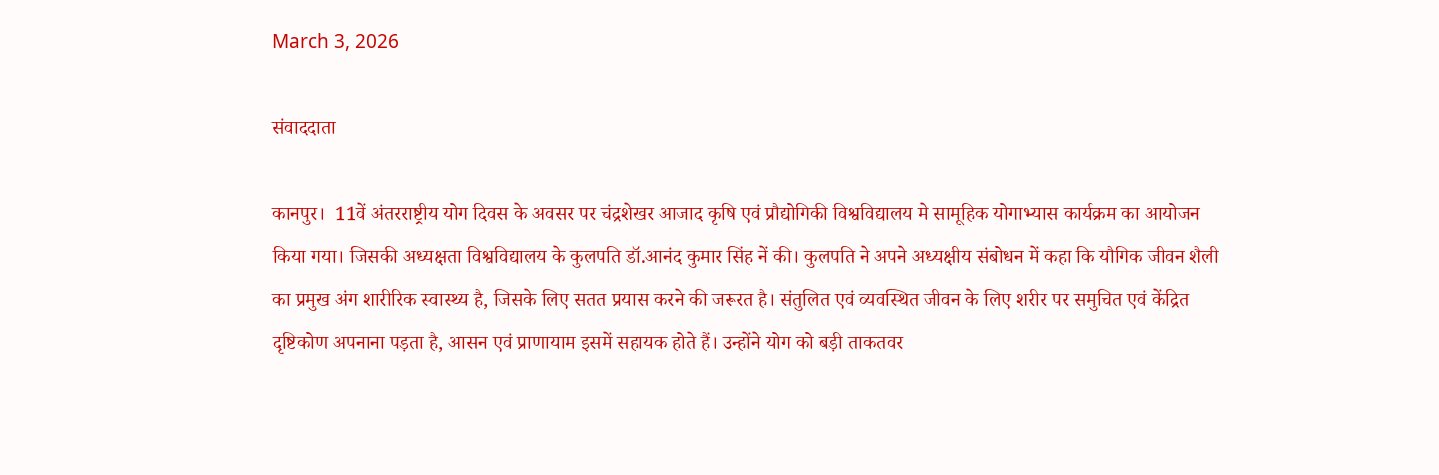March 3, 2026

संवाददाता

कानपुर।  11वें अंतरराष्ट्रीय योग दिवस के अवसर पर चंद्रशेखर आजाद कृषि एवं प्रौद्योगिकी विश्वविद्यालय मे सामूहिक योगाभ्यास कार्यक्रम का आयोजन किया गया। जिसकी अध्यक्षता विश्वविद्यालय के कुलपति डॉ.आनंद कुमार सिंह नें की। कुलपति ने अपने अध्यक्षीय संबोधन में कहा कि यौगिक जीवन शैली का प्रमुख अंग शारीरिक स्वास्थ्य है, जिसके लिए सतत प्रयास करने की जरूरत है। संतुलित एवं व्यवस्थित जीवन के लिए शरीर पर समुचित एवं केंद्रित दृष्टिकोण अपनाना पड़ता है, आसन एवं प्राणायाम इसमें सहायक होते हैं। उन्होंने योग को बड़ी ताकतवर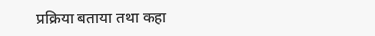प्रक्रिया बताया तथा कहा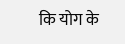कि योग के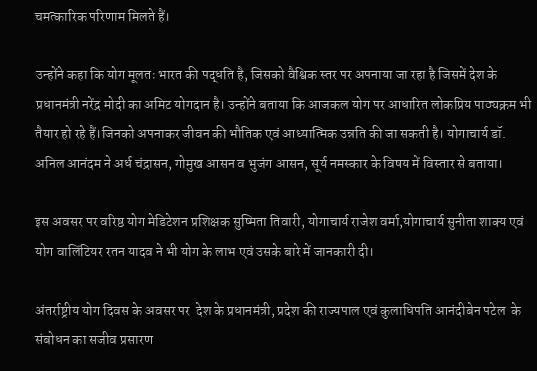चमत्कारिक परिणाम मिलते हैं।

उन्होंने कहा कि योग मूलतः भारत की पद्धति है, जिसको वैश्विक स्तर पर अपनाया जा रहा है जिसमें देश के प्रधानमंत्री नरेंद्र मोदी का अमिट योगदान है। उन्होंने बताया कि आजकल योग पर आधारित लोकप्रिय पाठ्यक्रम भी तैयार हो रहे हैं।जिनको अपनाकर जीवन की भौतिक एवं आध्यात्मिक उन्नति की जा सकती है। योगाचार्य डॉ. अनिल आनंदम ने अर्ध चंद्रासन, गोमुख आसन व भुजंग आसन, सूर्य नमस्कार के विषय में विस्तार से बताया।

इस अवसर पर वरिष्ठ योग मेडिटेशन प्रशिक्षक सुष्मिता तिवारी, योगाचार्य राजेश वर्मा,योगाचार्य सुनीता शाक्य एवं योग वालिंटियर रतन यादव ने भी योग के लाभ एवं उसके बारे में जानकारी दी।

अंतर्राष्ट्रीय योग दिवस के अवसर पर  देश के प्रधानमंत्री, प्रदेश की राज्यपाल एवं कुलाधिपति आनंदीबेन पटेल  के संबोधन का सजीव प्रसारण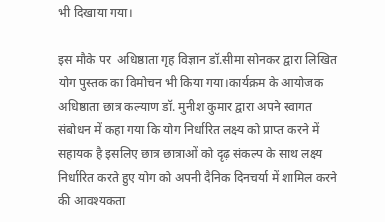भी दिखाया गया।

इस मौके पर  अधिष्ठाता गृह विज्ञान डॉ.सीमा सोनकर द्वारा लिखित योग पुस्तक का विमोचन भी किया गया।कार्यक्रम के आयोजक अधिष्ठाता छात्र कल्याण डॉ. मुनीश कुमार द्वारा अपने स्वागत संबोधन में कहा गया कि योग निर्धारित लक्ष्य को प्राप्त करने में सहायक है इसलिए छात्र छात्राओं को दृढ़ संकल्प के साथ लक्ष्य निर्धारित करते हुए योग को अपनी दैनिक दिनचर्या में शामिल करने की आवश्यकता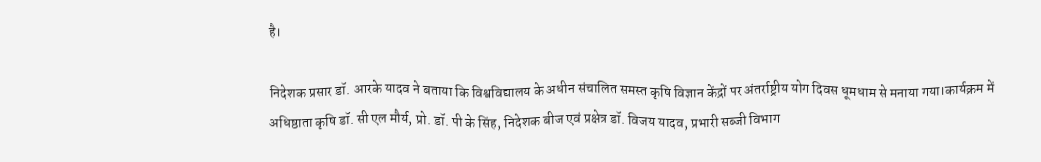है।

निदेशक प्रसार डॉ. आरके यादव ने बताया कि विश्वविद्यालय के अधीन संचालित समस्त कृषि विज्ञान केंद्रों पर अंतर्राष्ट्रीय योग दिवस धूमधाम से मनाया गया।कार्यक्रम में अधिष्ठाता कृषि डॉ. सी एल मौर्य, प्रो. डॉ. पी के सिंह, निदेशक बीज एवं प्रक्षेत्र डॉ. विजय यादव, प्रभारी सब्जी विभाग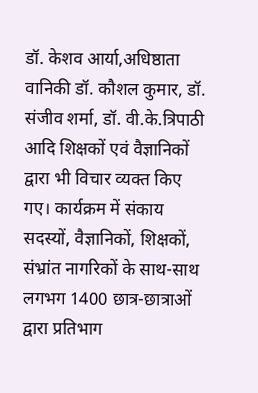डॉ. केशव आर्या,अधिष्ठाता वानिकी डॉ. कौशल कुमार, डॉ. संजीव शर्मा, डॉ. वी.के.त्रिपाठी आदि शिक्षकों एवं वैज्ञानिकों द्वारा भी विचार व्यक्त किए गए। कार्यक्रम में संकाय सदस्यों, वैज्ञानिकों, शिक्षकों, संभ्रांत नागरिकों के साथ-साथ लगभग 1400 छात्र-छात्राओं द्वारा प्रतिभाग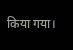किया गया।